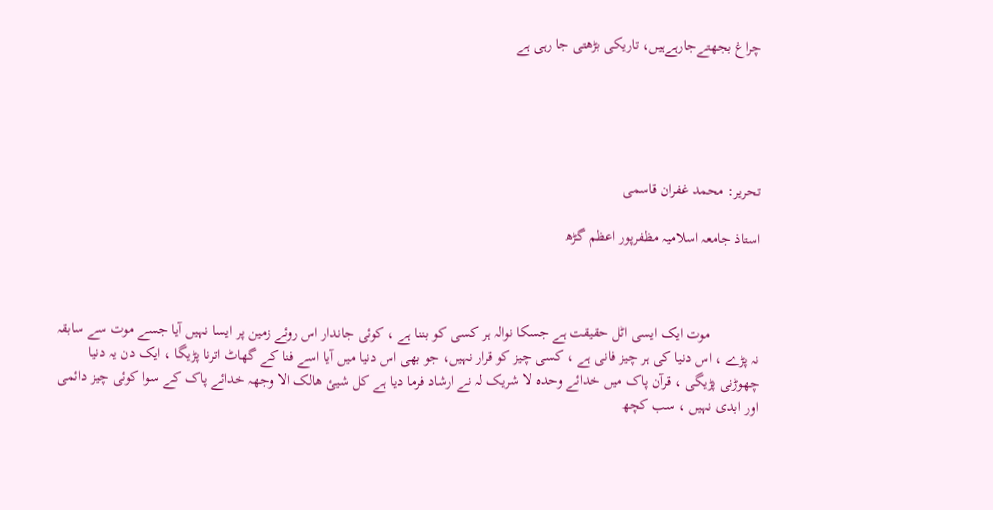چراغ بجھتےجارہےہیں، تاریکی بڑھتی جا رہی ہے





تحریر: محمد غفران قاسمی

استاذ جامعہ اسلامیہ مظفرپور اعظم گڑھ



             موت ایک ایسی اٹل حقیقت ہے جسکا نوالہ ہر کسی کو بننا ہے ، کوئی جاندار اس روئے زمین پر ایسا نہیں آیا جسے موت سے سابقہ نہ پڑے ، اس دنیا کی ہر چیز فانی ہے ، کسی چیز کو قرار نہیں، جو بھی اس دنیا میں آیا اسے فنا کے گھاٹ اترنا پڑیگا ، ایک دن یہ دنیا چھوڑنی پڑیگی ، قرآن پاک میں خدائے وحدہ لا شریک لہ نے ارشاد فرما دیا ہے کل شیئ ھالک الا وجھہ خدائے پاک کے سوا کوئی چیز دائمی اور ابدی نہیں ، سب کچھ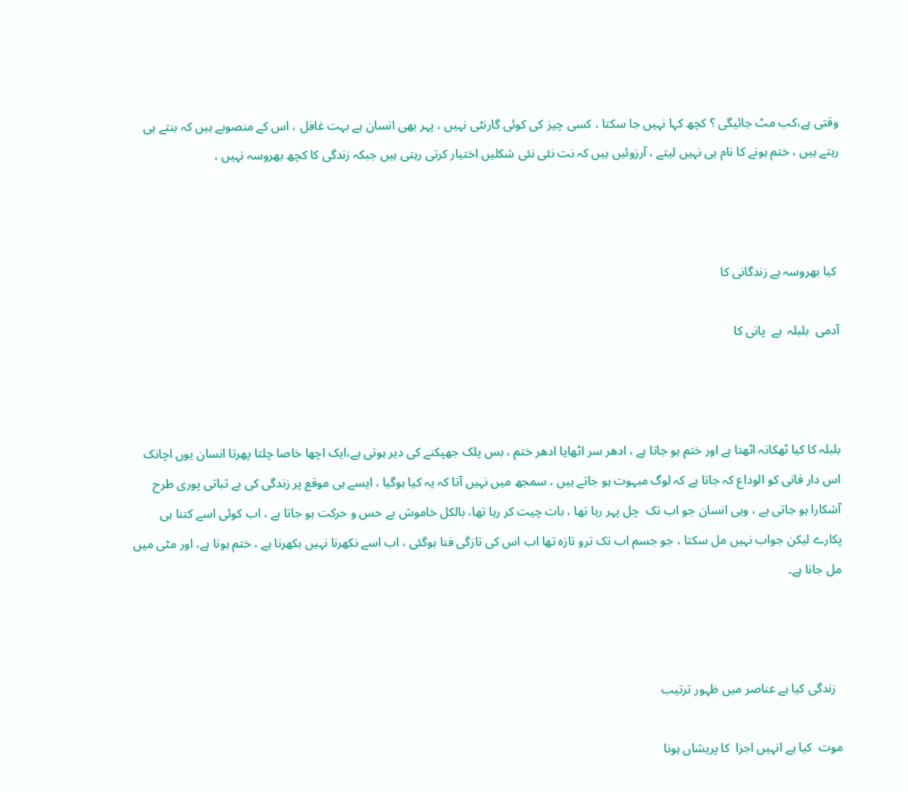وقتی ہے،کب مٹ جائیگی ؟ کچھ کہا نہیں جا سکتا ، کسی چیز کی کوئی گارنٹی نہیں ، پہر بھی انسان ہے بہت غافل ، اس کے منصوبے ہیں کہ بنتے ہی رہتے ہیں ، ختم ہونے کا نام ہی نہیں لیتے ، آرزوئیں ہیں کہ نت نئی نئی شکلیں اختیار کرتی رہتی ہیں جبکہ زندگی کا کچھ بھروسہ نہیں ،



 کیا بھروسہ ہے زندگانی کا

آدمی  بلبلہ  ہے  پانی کا



بلبلہ کا کیا ٹھکانہ اٹھتا ہے اور ختم ہو جاتا ہے ، ادھر سر اٹھایا ادھر ختم ، بس پلک جھپکنے کی دیر ہوتی ہے،ایک اچھا خاصا چلتا پھرتا انسان یوں اچانک اس دار فانی کو الوداع کہ جاتا ہے کہ لوگ مبہوت ہو جاتے ہیں ، سمجھ میں نہیں آتا کہ یہ کیا ہوگیا ، ایسے ہی موقع پر زندگی کی بے ثباتی پوری طرح آشکارا ہو جاتی ہے ، وہی انسان جو اب تک  چل پہر رہا تھا ، بات چیت کر رہا تھا، بالکل خاموش بے حس و حرکت ہو جاتا ہے ، اب کوئی اسے کتنا ہی پکارے لیکن جواب نہیں مل سکتا ، جو جسم اب تک ترو تازہ تھا اب اس کی تازگی فنا ہوگئی ، اب اسے نکھرنا نہیں بکھرنا ہے ، ختم ہونا ہے، اور مٹی میں مل جانا ہے۔



  زندگی کیا ہے عناصر میں ظہور ترتیب

موت  کیا ہے انہیں اجزا  کا پریشاں ہونا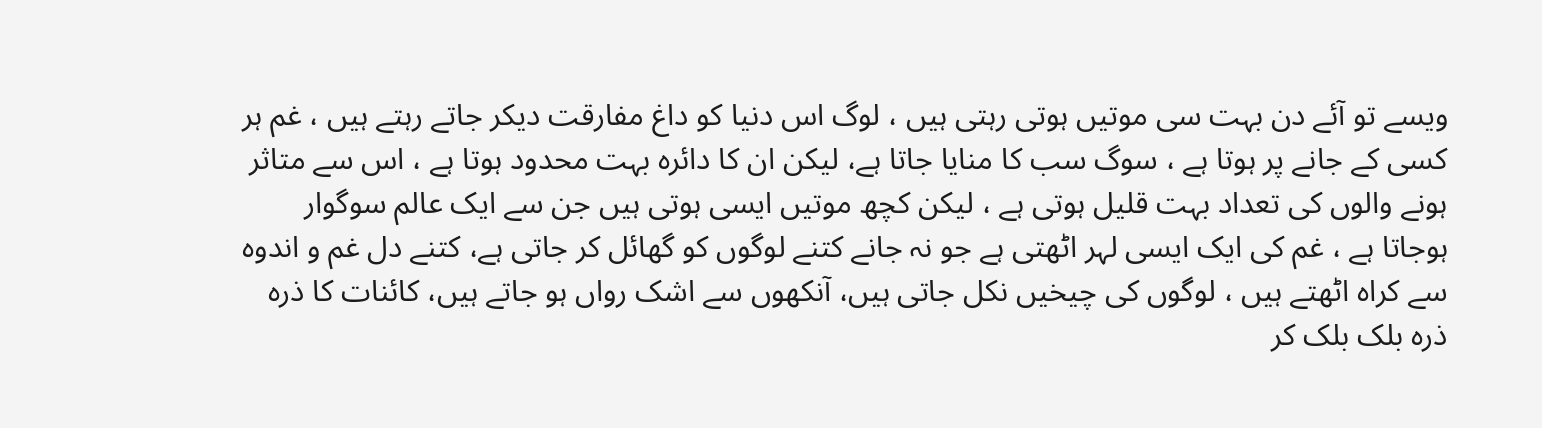ویسے تو آئے دن بہت سی موتیں ہوتی رہتی ہیں ، لوگ اس دنیا کو داغ مفارقت دیکر جاتے رہتے ہیں ، غم ہر کسی کے جانے پر ہوتا ہے ، سوگ سب کا منایا جاتا ہے، لیکن ان کا دائرہ بہت محدود ہوتا ہے ، اس سے متاثر ہونے والوں کی تعداد بہت قلیل ہوتی ہے ، لیکن کچھ موتیں ایسی ہوتی ہیں جن سے ایک عالم سوگوار ہوجاتا ہے ، غم کی ایک ایسی لہر اٹھتی ہے جو نہ جانے کتنے لوگوں کو گھائل کر جاتی ہے، کتنے دل غم و اندوہ سے کراہ اٹھتے ہیں ، لوگوں کی چیخیں نکل جاتی ہیں، آنکھوں سے اشک رواں ہو جاتے ہیں، کائنات کا ذرہ ذرہ بلک بلک کر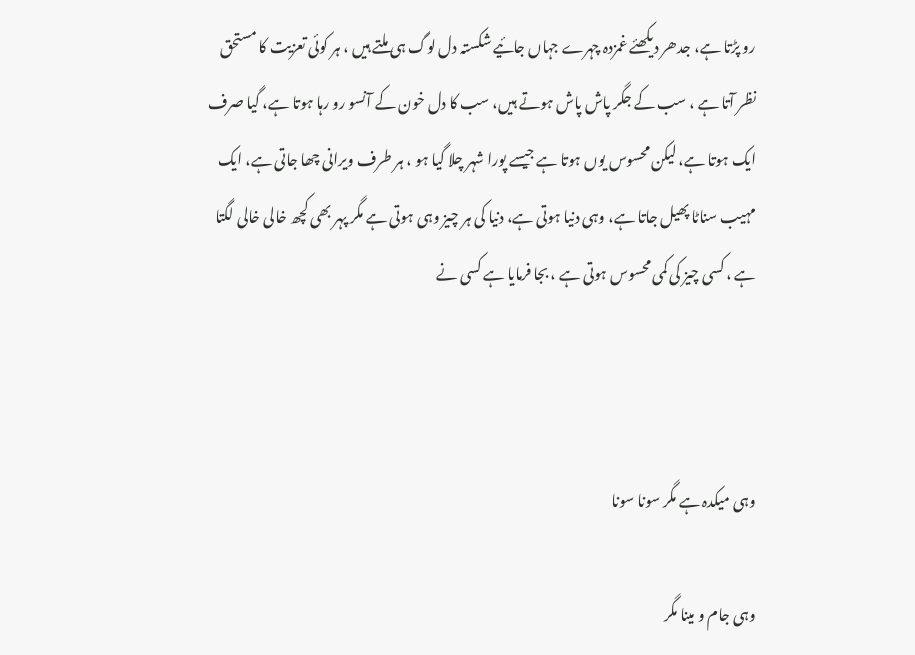رو پڑتا ہے، جدھر دیکھئے غمزدہ چہرے جہاں جائیے شکستہ دل لوگ ہی ملتے ہیں ، ہر کوئی تعزیت کا مستحق نظر آتا ہے ، سب کے جگر پاش پاش ہوتے ہیں، سب کا دل خون کے آنسو رو رہا ہوتا ہے، گیا صرف ایک ہوتا ہے، لیکن محسوس یوں ہوتا ہے جیسے پورا شہر چلا گیا ہو ، ہر طرف ویرانی چھا جاتی ہے، ایک مہیب سناٹا پھیل جاتا ہے، وہی دنیا ہوتی ہے، دنیا کی ہر چیز وہی ہوتی ہے مگر پہر بھی کچھ خالی خالی لگتا ہے ، کسی چیز کی کمی محسوس ہوتی ہے ، بجا فرمایا ہے کسی نے



وہی میکدہ ہے مگر سونا سونا

وہی جام و مینا مگر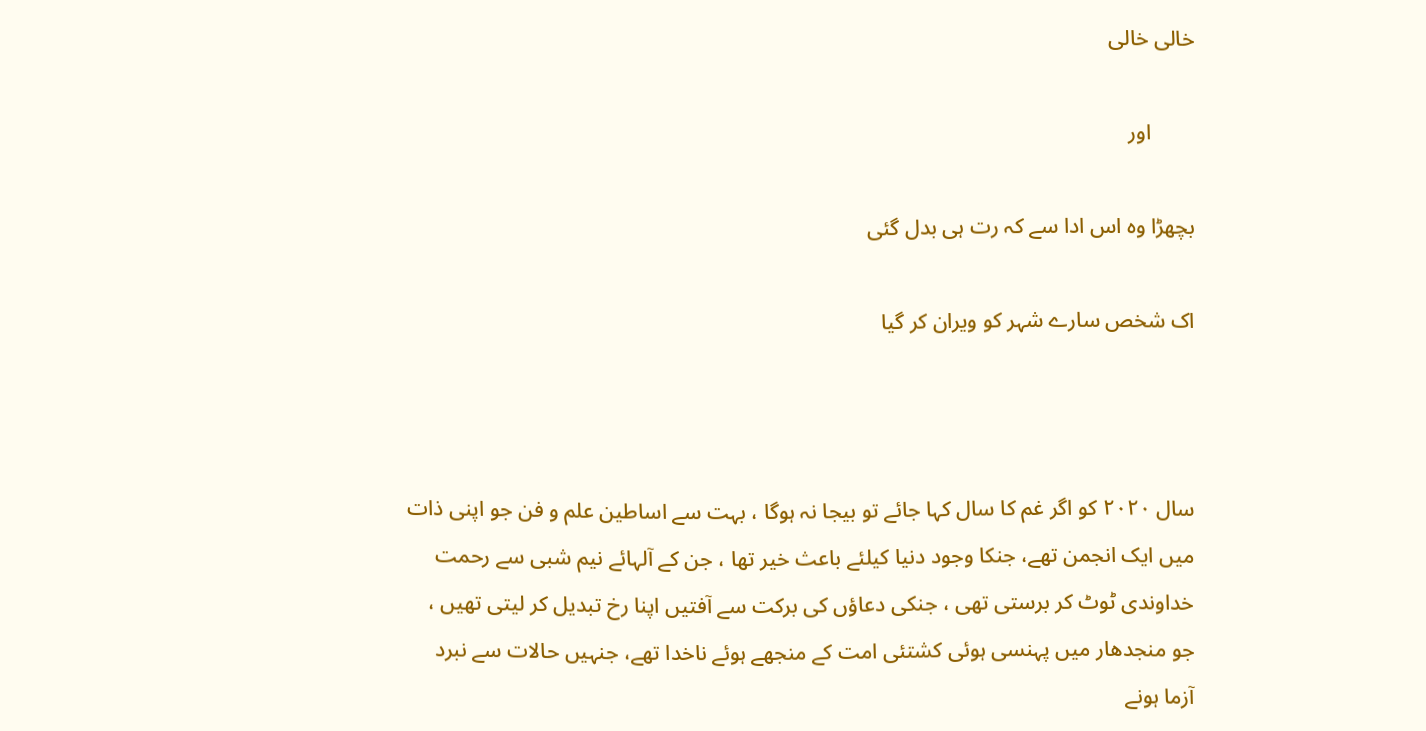خالی خالی

        اور

بچھڑا وہ اس ادا سے کہ رت ہی بدل گئی

اک شخص سارے شہر کو ویران کر گیا



سال ۲۰۲۰ کو اگر غم کا سال کہا جائے تو بیجا نہ ہوگا ، بہت سے اساطین علم و فن جو اپنی ذات میں ایک انجمن تھے، جنکا وجود دنیا کیلئے باعث خیر تھا ، جن کے آلہائے نیم شبی سے رحمت خداوندی ٹوٹ کر برستی تھی ، جنکی دعاؤں کی برکت سے آفتیں اپنا رخ تبدیل کر لیتی تھیں ، جو منجدھار میں پہنسی ہوئی کشتئی امت کے منجھے ہوئے ناخدا تھے، جنہیں حالات سے نبرد آزما ہونے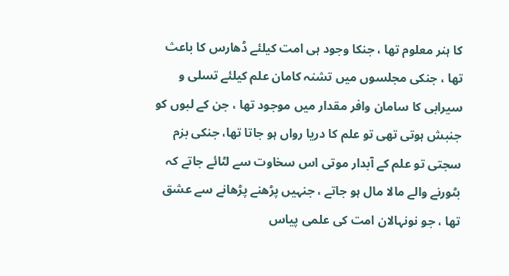کا ہنر معلوم تھا ، جنکا وجود ہی امت کیلئے ڈھارس کا باعث تھا ، جنکی مجلسوں میں تشنہ کامان علم کیلئے تسلی و سیرابی کا سامان وافر مقدار میں موجود تھا ، جن کے لبوں کو جنبش ہوتی تھی تو علم کا دریا رواں ہو جاتا تھا، جنکی بزم سجتی تو علم کے آبدار موتی اس سخاوت سے لٹائے جاتے کہ بٹورنے والے مالا مال ہو جاتے ، جنہیں پڑھنے پڑھانے سے عشق تھا ، جو نونہالان امت کی علمی پیاس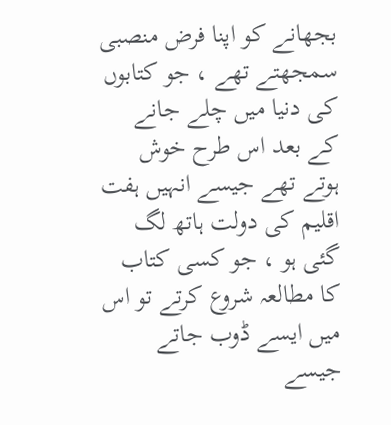بجھانے کو اپنا فرض منصبی سمجھتے تھے ، جو کتابوں کی دنیا میں چلے جانے کے بعد اس طرح خوش ہوتے تھے جیسے انہیں ہفت اقلیم کی دولت ہاتھ لگ گئی ہو ، جو کسی کتاب کا مطالعہ شروع کرتے تو اس میں ایسے ڈوب جاتے جیسے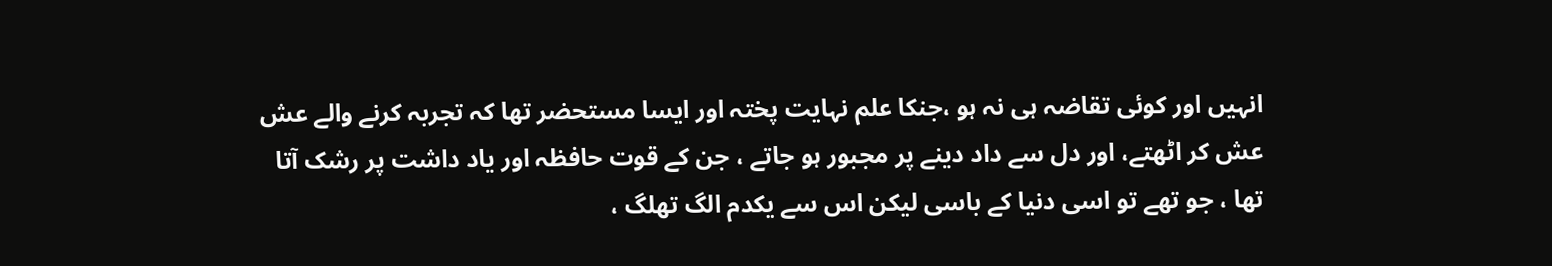انہیں اور کوئی تقاضہ ہی نہ ہو ،جنکا علم نہایت پختہ اور ایسا مستحضر تھا کہ تجربہ کرنے والے عش عش کر اٹھتے، اور دل سے داد دینے پر مجبور ہو جاتے ، جن کے قوت حافظہ اور یاد داشت پر رشک آتا تھا ، جو تھے تو اسی دنیا کے باسی لیکن اس سے یکدم الگ تھلگ ،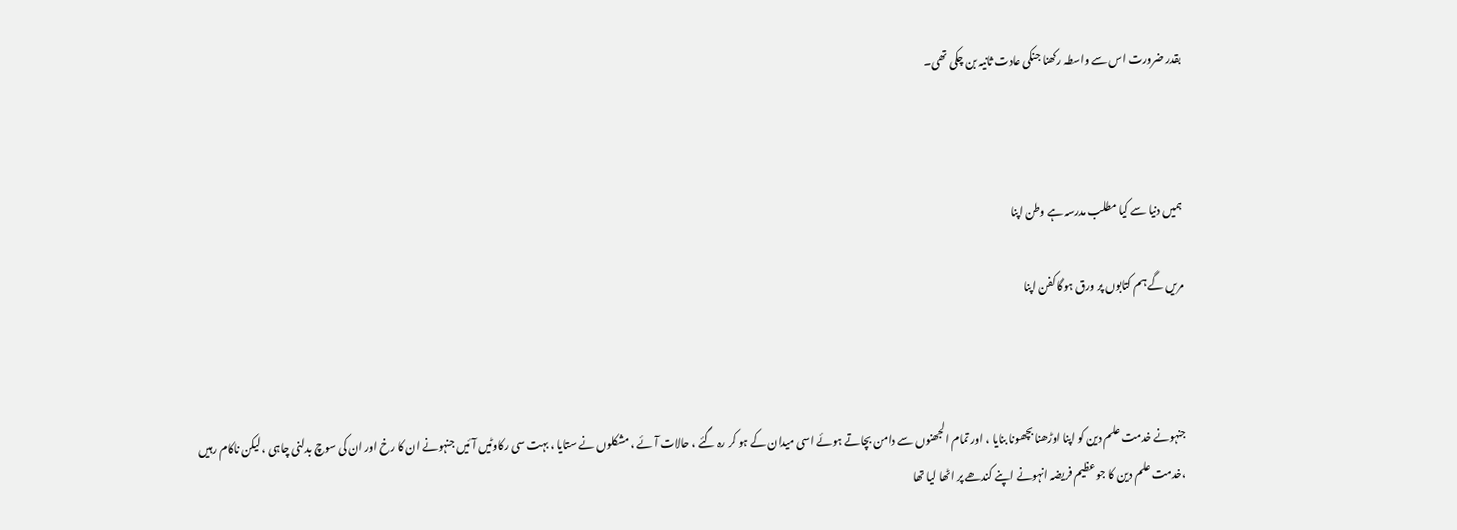بقدر ضرورت اس سے واسطہ رکھنا جنکی عادت ثانیہ بن چکی تھی۔



ہمیں دنیا سے کیا مطلب مدرسہ ہے وطن اپنا

مریں گے ہم کتابوں پر ورق ہوگا کفن اپنا



جنہونے خدمت علم دین کو اپنا اوڑھنا بچھونا بنایا ، اور تمام الجھنوں سے دامن بچاتے ہوئے اسی میدان کے ہو کر رہ گئے ، حالات آئے ، مشکلوں نے ستایا ، بہت سی رکاوٹیں آئیں جنہونے ان کا رخ اور ان کی سوچ بدلنی چاہی ، لیکن ناکام رہیں ،خدمت علم دین کا جو عظیم فریضہ انہونے اپنے کندھے پر اٹھا لیا تھا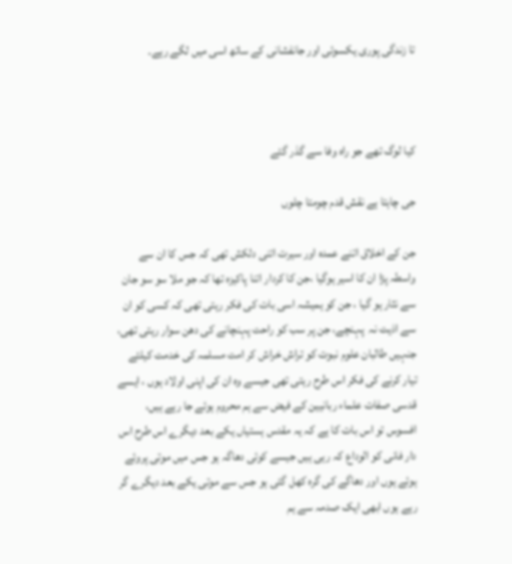تا زندگی پوری یکسوئی اور جانفشانی کے ساتھ اسی میں لگے رہے۔



کیا لوگ تھے جو راہ وفا سے گذر گئے

جی چاہتا ہے نقش قدم چومتا چلوں

جن کے اخلاق اتنے عمدہ اور سیرت اتنی دلکش تھی کہ جس کا ان سے واسطہ پڑا ان کا اسیر ہوگیا ،جن کا کردار اتنا پاکیزہ تھا کہ جو ملا سو سو جان سے نثار ہو گیا ، جن کو ہمیشہ اسی بات کی فکر رہتی تھی کہ کسی کو ان سے اذیت نہ  پہنچے، جن پر سب کو راحت پہنچانے کی دھن سوار رہتی تھی، جنہیں طالبان علوم نبوت کو تراش خراش کر امت مسلمہ کی خدمت کیلئے تیار کرنے کی فکر اس طرح رہتی تھی جیسے وہ ان کی اپنی اولاد ہوں ، ایسے قدسی صفات علماء ربانیین کے فیض سے ہم محروم ہوئے جا رہے ہیں، افسوس تو اس بات کا ہے کہ یہ مقدس ہستیاں یکے بعد دیگرے اس طرح اس دار فانی کو الوداع کہ رہی ہیں جیسے کوئی دھاگہ ہو جس میں موتی پروئے ہوئے ہوں اور دھاگے کی گرہ کھل گئی ہو جس سے موتی یکے بعد دیگرے گر رہے ہوں ابھی ایک صدمہ سے ہم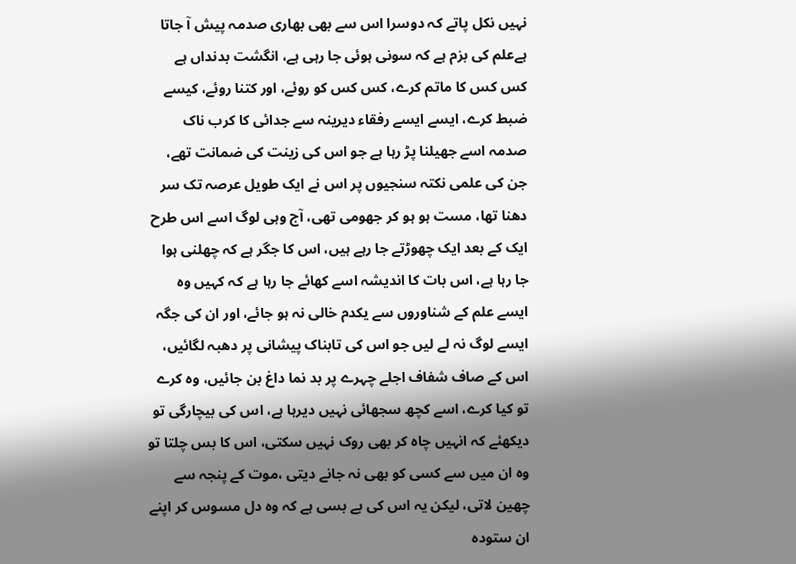نہیں نکل پاتے کہ دوسرا اس سے بھی بھاری صدمہ پیش آ جاتا ہےعلم کی بزم ہے کہ سونی ہوئی جا رہی ہے، انگشت بدنداں ہے کس کس کا ماتم کرے، کس کس کو روئے، اور کتنا روئے، کیسے ضبط کرے، ایسے ایسے رفقاء دیرینہ سے جدائی کا کرب ناک صدمہ اسے جھیلنا پڑ رہا ہے جو اس کی زینت کی ضمانت تھے، جن کی علمی نکتہ سنجیوں پر اس نے ایک طویل عرصہ تک سر دھنا تھا، مست ہو ہو کر جھومی تھی، آج وہی لوگ اسے اس طرح ایک کے بعد ایک چھوڑتے جا رہے ہیں، اس کا جگر ہے کہ چھلنی ہوا جا رہا ہے، اس بات کا اندیشہ اسے کھائے جا رہا ہے کہ کہیں وہ ایسے علم کے شناوروں سے یکدم خالی نہ ہو جائے، اور ان کی جگہ ایسے لوگ نہ لے لیں جو اس کی تابناک پیشانی پر دھبہ لگائیں، اس کے صاف شفاف اجلے چہرے پر بد نما داغ بن جائیں، وہ کرے تو کیا کرے، اسے کچھ سجھائی نہیں دیرہا ہے، اس کی بیچارگی تو دیکھئے کہ انہیں چاہ کر بھی روک نہیں سکتی، اس کا بس چلتا تو وہ ان میں سے کسی کو بھی نہ جانے دیتی ،موت کے پنجہ سے چھین لاتی، لیکن یہ اس کی بے بسی ہے کہ وہ دل مسوس کر اپنے ان ستودہ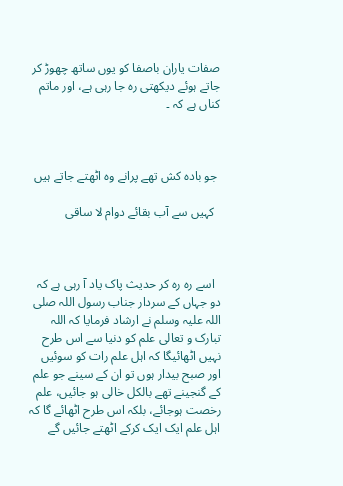صفات یاران باصفا کو یوں ساتھ چھوڑ کر جاتے ہوئے دیکھتی رہ جا رہی ہے، اور ماتم کناں ہے کہ ۔



 جو بادہ کش تھے پرانے وہ اٹھتے جاتے ہیں

  کہیں سے آب بقائے دوام لا ساقی



  اسے رہ رہ کر حدیث پاک یاد آ رہی ہے کہ دو جہاں کے سردار جناب رسول اللہ صلی اللہ علیہ وسلم نے ارشاد فرمایا کہ اللہ تبارک و تعالی علم کو دنیا سے اس طرح نہیں اٹھائیگا کہ اہل علم رات کو سوئیں اور صبح بیدار ہوں تو ان کے سینے جو علم کے گنجینے تھے بالکل خالی ہو جائیں، علم رخصت ہوجائے، بلکہ اس طرح اٹھائے گا کہ اہل علم ایک ایک کرکے اٹھتے جائیں گے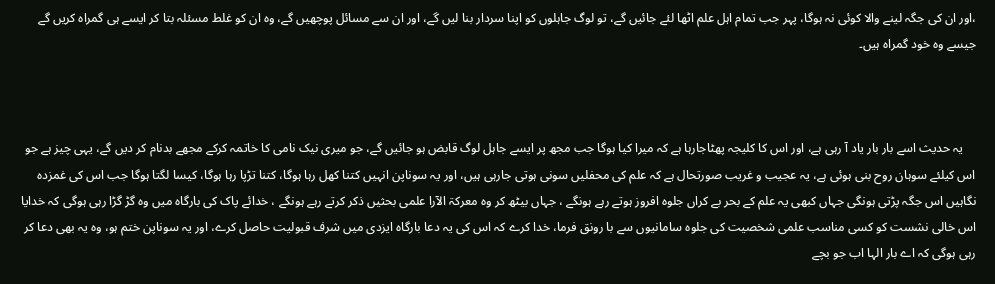،اور ان کی جگہ لینے والا کوئی نہ ہوگا، پہر جب تمام اہل علم اٹھا لئے جائیں گے، تو لوگ جاہلوں کو اپنا سردار بنا لیں گے، اور ان سے مسائل پوچھیں گے، وہ ان کو غلط مسئلہ بتا کر ایسے ہی گمراہ کریں گے جیسے وہ خود گمراہ ہیں۔



    یہ حدیث اسے بار بار یاد آ رہی ہے، اور اس کا کلیجہ پھٹاجارہا ہے کہ میرا کیا ہوگا جب مجھ پر ایسے جاہل لوگ قابض ہو جائیں گے، جو میری نیک نامی کا خاتمہ کرکے مجھے بدنام کر دیں گے، یہی چیز ہے جو اس کیلئے سوہان روح بنی ہوئی ہے، یہ عجیب و غریب صورتحال ہے کہ علم کی محفلیں سونی ہوتی جارہی ہیں، اور یہ سوناپن انہیں کتنا کھل رہا ہوگا، کتنا تڑپا رہا ہوگا، کیسا لگتا ہوگا جب اس کی غمزدہ نگاہیں اس جگہ پڑتی ہونگی جہاں کبھی یہ علم کے بحر بے کراں جلوہ افروز ہوتے رہے ہونگے ، جہاں بیٹھ کر وہ معرکۃ الآرا علمی بحثیں ذکر کرتے رہے ہونگے ، خدائے پاک کی بارگاہ میں وہ گڑ گڑا رہی ہوگی کہ خدایا اس خالی نشست کو کسی مناسب علمی شخصیت کی جلوہ سامانیوں سے با رونق فرما، خدا کرے کہ اس کی یہ دعا بارگاہ ایزدی میں شرف قبولیت حاصل کرے، اور یہ سوناپن ختم ہو، وہ یہ بھی دعا کر رہی ہوگی کہ اے بار الہا اب جو بچے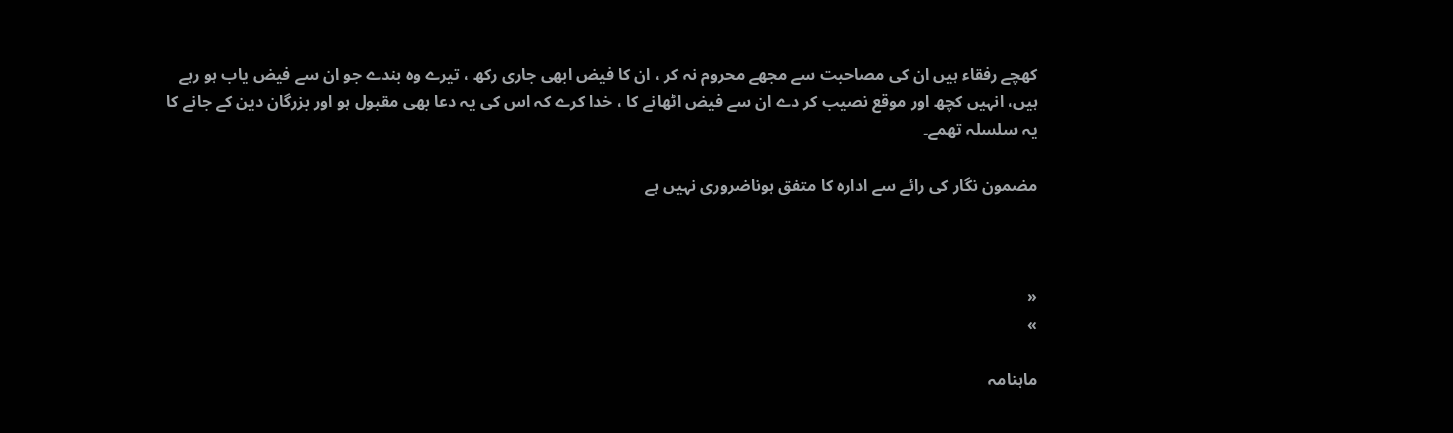کھچے رفقاء ہیں ان کی مصاحبت سے مجھے محروم نہ کر ، ان کا فیض ابھی جاری رکھ ، تیرے وہ بندے جو ان سے فیض یاب ہو رہے ہیں، انہیں کچھ اور موقع نصیب کر دے ان سے فیض اٹھانے کا ، خدا کرے کہ اس کی یہ دعا بھی مقبول ہو اور بزرگان دین کے جانے کا یہ سلسلہ تھمے۔

مضمون نگار کی رائے سے ادارہ کا متفق ہوناضروری نہیں ہے



«
»

ماہنامہ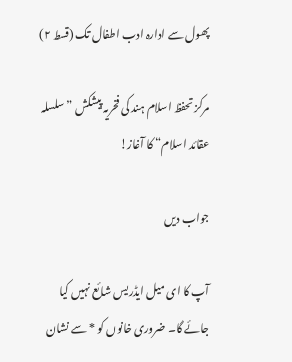پھول سے ادارہ ادب اطفال تک (قسط ۲)

مرکز تحفظ اسلام ہند کی فخریہ پیشکش ”سلسلہ عقائد اسلام“ کا آغاز!

جواب دیں

آپ کا ای میل ایڈریس شائع نہیں کیا جائے گا۔ ضروری خانوں کو * سے نشان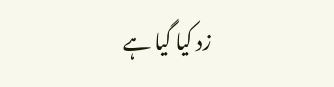زد کیا گیا ہے